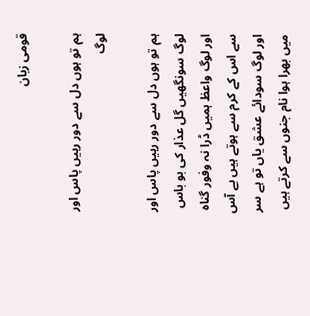قومی زبان

ہم تو ہوں دل سے دور رہیں پاس اور لوگ

ہم تو ہوں دل سے دور رہیں پاس اور لوگ سونگھیں گل عذار کی بو باس اور لوگ واعظ ہمیں ڈرا نہ وفور گناہ سے اس کے کرم سے ہوتے ہیں بے آس اور لوگ سودائے عشق یاں تو ہے سر میں بھرا ہوا نام جنوں سے کرتے ہیں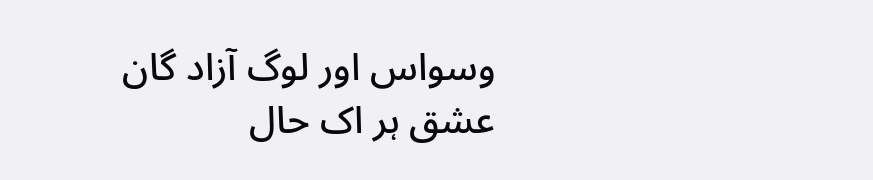وسواس اور لوگ آزاد گان عشق ہر اک حال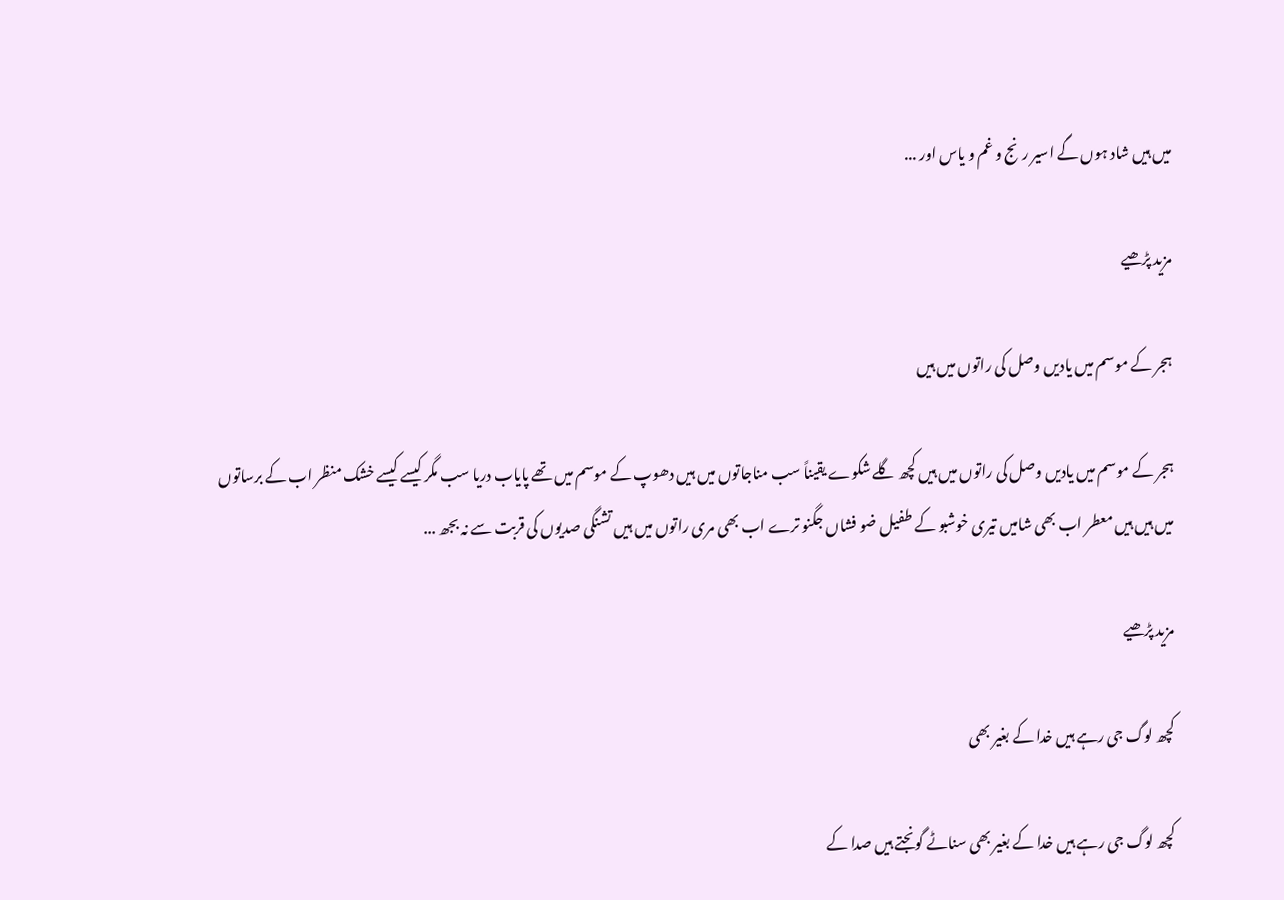میں ہیں شاد ہوں گے اسیر رنج و غم و یاس اور ...

مزید پڑھیے

ہجر کے موسم میں یادیں وصل کی راتوں میں ہیں

ہجر کے موسم میں یادیں وصل کی راتوں میں ہیں کچھ گلے شکوے یقیناً سب مناجاتوں میں ہیں دھوپ کے موسم میں تھے پایاب دریا سب مگر کیسے کیسے خشک منظر اب کے برساتوں میں ہیں ہیں معطر اب بھی شامیں تیری خوشبو کے طفیل ضو فشاں جگنو ترے اب بھی مری راتوں میں ہیں تشنگی صدیوں کی قربت سے نہ بجھ ...

مزید پڑھیے

کچھ لوگ جی رہے ہیں خدا کے بغیر بھی

کچھ لوگ جی رہے ہیں خدا کے بغیر بھی سناٹے گونجتے ہیں صدا کے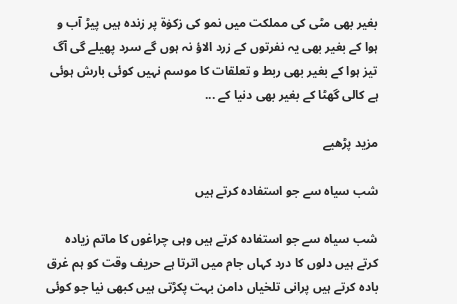بغیر بھی مٹی کی مملکت میں نمو کی زکوٰۃ پر زندہ ہیں پیڑ آب و ہوا کے بغیر بھی یہ نفرتوں کے زرد الاؤ نہ ہوں گے سرد پھیلے گی آگ تیز ہوا کے بغیر بھی ربط و تعلقات کا موسم نہیں کوئی بارش ہوئی ہے کالی گھٹا کے بغیر بھی دنیا کے ...

مزید پڑھیے

شب سیاہ سے جو استفادہ کرتے ہیں

شب سیاہ سے جو استفادہ کرتے ہیں وہی چراغوں کا ماتم زیادہ کرتے ہیں دلوں کا درد کہاں جام میں اترتا ہے حریف وقت کو ہم غرق بادہ کرتے ہیں پرانی تلخیاں دامن بہت پکڑتی ہیں کبھی نیا جو کوئی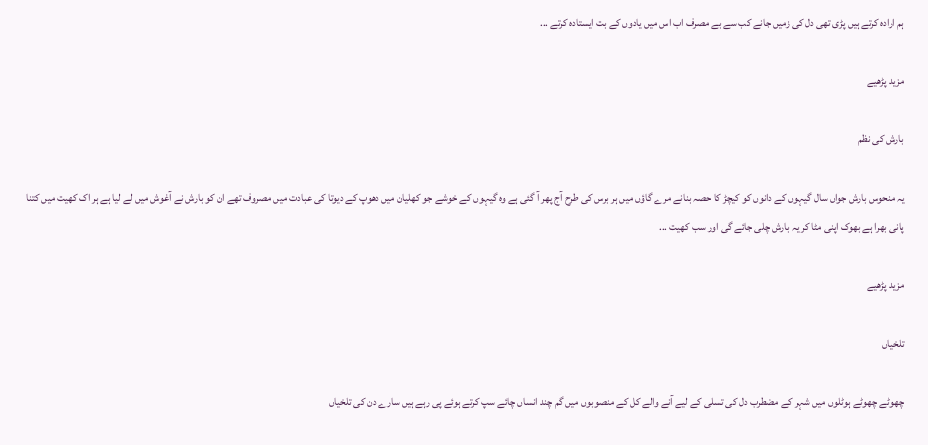ہم ارادہ کرتے ہیں پڑی تھی دل کی زمیں جانے کب سے بے مصرف اب اس میں یادوں کے بت ایستادہ کرتے ...

مزید پڑھیے

بارش کی نظم

یہ منحوس بارش جواں سال گیہوں کے دانوں کو کیچڑ کا حصہ بنانے مرے گاؤں میں ہر برس کی طرح آج پھر آ گئی ہے وہ گیہوں کے خوشے جو کھلیان میں دھوپ کے دیوتا کی عبادت میں مصروف تھے ان کو بارش نے آغوش میں لے لیا ہے ہر اک کھیت میں کتنا پانی بھرا ہے بھوک اپنی مٹا کر یہ بارش چلی جائے گی اور سب کھیت ...

مزید پڑھیے

تلخیاں

چھوٹے چھوٹے ہوٹلوں میں شہر کے مضطرب دل کی تسلی کے لیے آنے والے کل کے منصوبوں میں گم چند انساں چائے سپ کرتے ہوئے پی رہے ہیں سارے دن کی تلخیاں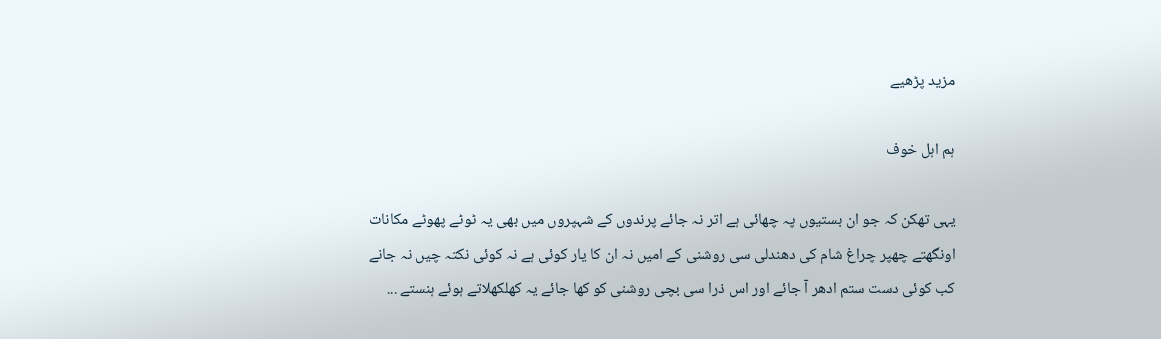مزید پڑھیے

ہم اہل خوف

یہی تھکن کہ جو ان بستیوں پہ چھائی ہے اتر نہ جائے پرندوں کے شہپروں میں بھی یہ ٹوٹے پھوٹے مکانات اونگھتے چھپر چراغ شام کی دھندلی سی روشنی کے امیں نہ ان کا یار کوئی ہے نہ کوئی نکتہ چیں نہ جانے کب کوئی دست ستم ادھر آ جائے اور اس ذرا سی بچی روشنی کو کھا جائے یہ کھلکھلاتے ہوئے ہنستے ...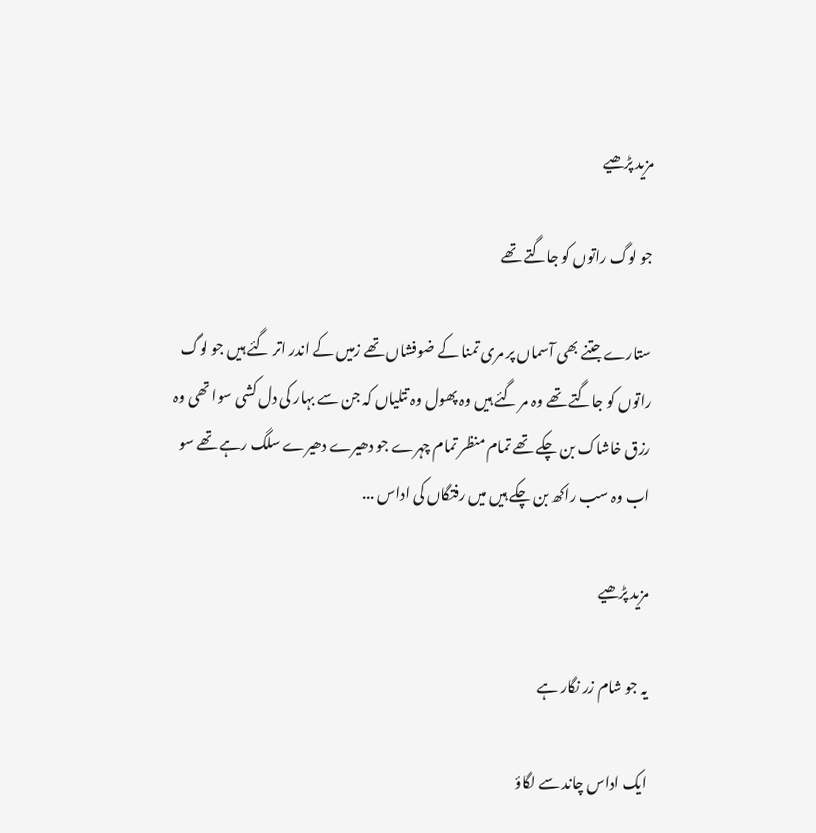مزید پڑھیے

جو لوگ راتوں کو جاگتے تھے

ستارے جتنے بھی آسماں پر مری تمنا کے ضوفشاں تھے زمیں کے اندر اتر گئے ہیں جو لوگ راتوں کو جاگتے تھے وہ مر گئے ہیں وہ پھول وہ تتلیاں کہ جن سے بہار کی دل کشی سوا تھی وہ رزق خاشاک بن چکے تھے تمام منظر تمام چہرے جو دھیرے دھیرے سلگ رہے تھے سو اب وہ سب راکھ بن چکے ہیں میں رفتگاں کی اداس ...

مزید پڑھیے

یہ جو شام زر نگار ہے

ایک اداس چاند سے لگاؤ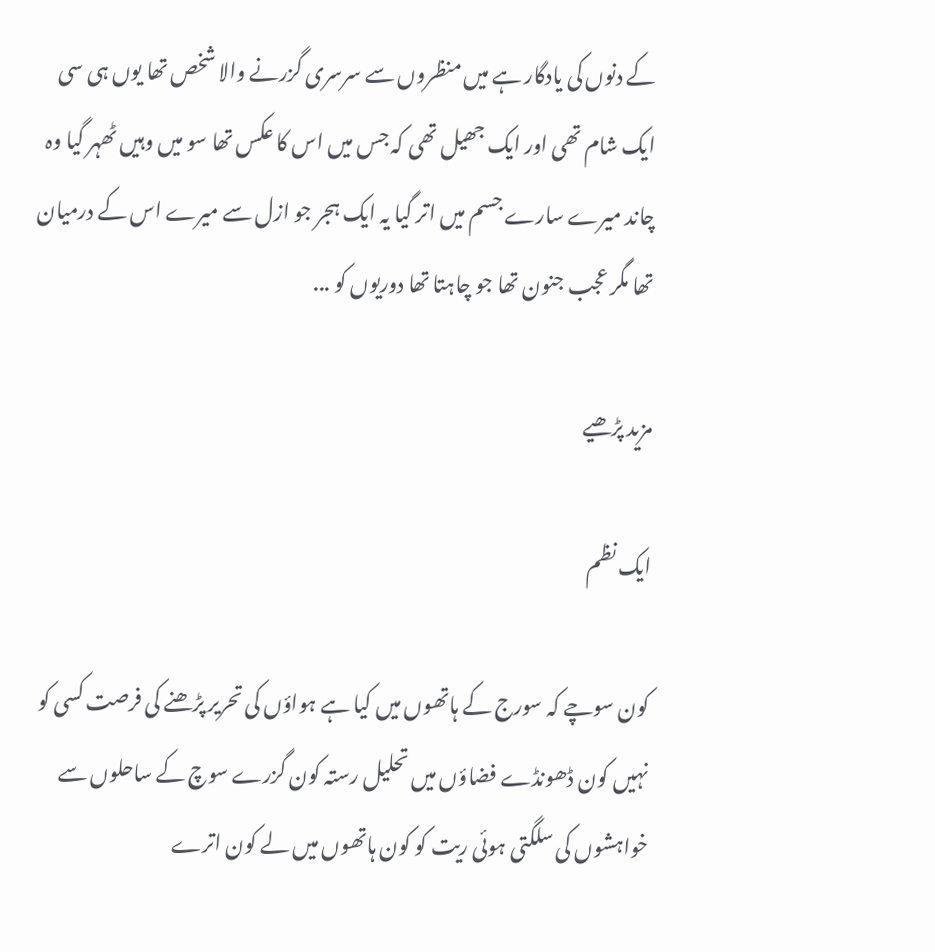کے دنوں کی یادگار ہے میں منظروں سے سرسری گزرنے والا شخص تھا یوں ہی سی ایک شام تھی اور ایک جھیل تھی کہ جس میں اس کا عکس تھا سو میں وہیں ٹھہر گیا وہ چاند میرے سارے جسم میں اتر گیا یہ ایک ہجر جو ازل سے میرے اس کے درمیان تھا مگر عجب جنون تھا جو چاہتا تھا دوریوں کو ...

مزید پڑھیے

ایک نظم

کون سوچے کہ سورج کے ہاتھوں میں کیا ہے ہواؤں کی تحریر پڑھنے کی فرصت کسی کو نہیں کون ڈھونڈے فضاؤں میں تحلیل رستہ کون گزرے سوچ کے ساحلوں سے خواہشوں کی سلگتی ہوئی ریت کو کون ہاتھوں میں لے کون اترے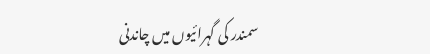سمندر کی گہرائیوں میں چاندنی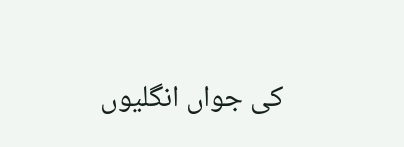کی جواں انگلیوں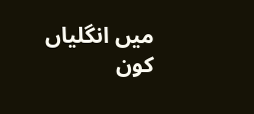میں انگلیاں کون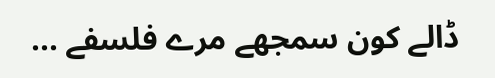ڈالے کون سمجھے مرے فلسفے ...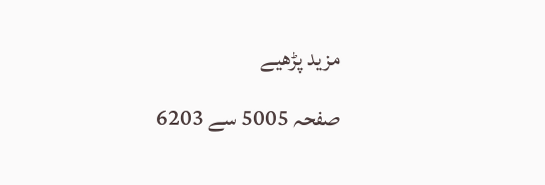مزید پڑھیے
صفحہ 5005 سے 6203